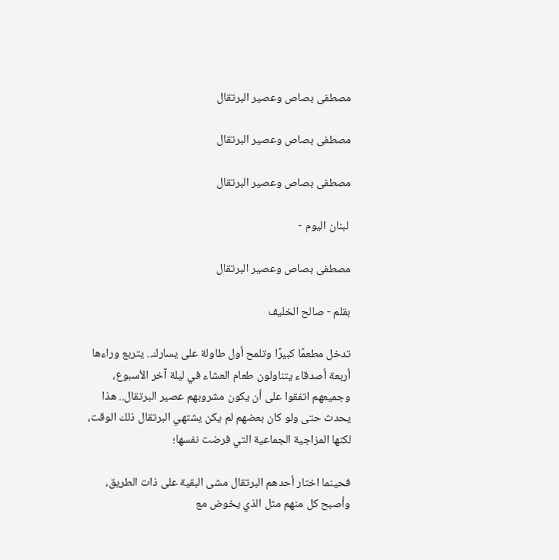مصطفى بصاص وعصير البرتقال

مصطفى بصاص وعصير البرتقال

مصطفى بصاص وعصير البرتقال

 لبنان اليوم -

مصطفى بصاص وعصير البرتقال

بقلم - صالح الخليف

تدخل مطعمًا كبيرًا وتلمح أول طاولة على يسارك.. يتربع وراءها أربعة أصدقاء يتناولون طعام العشاء في ليلة آخر الأسبوع، وجميعهم اتفقوا على أن يكون مشروبهم عصير البرتقال.. هذا يحدث حتى ولو كان بعضهم لم يكن يشتهي البرتقال ذلك الوقت، لكنها المزاجية الجماعية التي فرضت نفسها؛

فحينما اختار أحدهم البرتقال مشى البقية على ذات الطريق، وأصبح كل منهم مثل الذي يخوض مع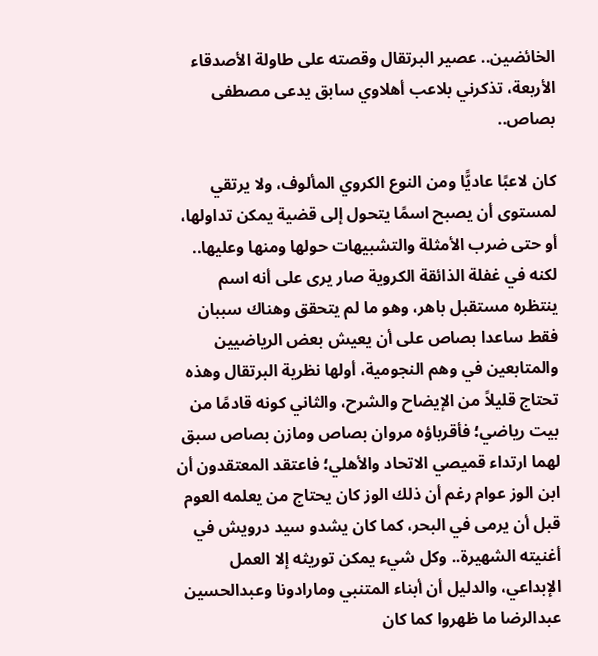الخائضين.. عصير البرتقال وقصته على طاولة الأصدقاء الأربعة، تذكرني بلاعب أهلاوي سابق يدعى مصطفى بصاص..

كان لاعبًا عاديًّا ومن النوع الكروي المألوف، ولا يرتقي لمستوى أن يصبح اسمًا يتحول إلى قضية يمكن تداولها، أو حتى ضرب الأمثلة والتشبيهات حولها ومنها وعليها.. لكنه في غفلة الذائقة الكروية صار يرى على أنه اسم ينتظره مستقبل باهر، وهو ما لم يتحقق وهناك سببان فقط ساعدا بصاص على أن يعيش بعض الرياضيين والمتابعين في وهم النجومية، أولها نظرية البرتقال وهذه تحتاج قليلاً من الإيضاح والشرح، والثاني كونه قادمًا من بيت رياضي؛ فأقرباؤه مروان بصاص ومازن بصاص سبق لهما ارتداء قميصي الاتحاد والأهلي؛ فاعتقد المعتقدون أن ابن الوز عوام رغم أن ذلك الوز كان يحتاج من يعلمه العوم قبل أن يرمى في البحر، كما كان يشدو سيد درويش في أغنيته الشهيرة.. وكل شيء يمكن توريثه إلا العمل الإبداعي، والدليل أن أبناء المتنبي ومارادونا وعبدالحسين عبدالرضا ما ظهروا كما كان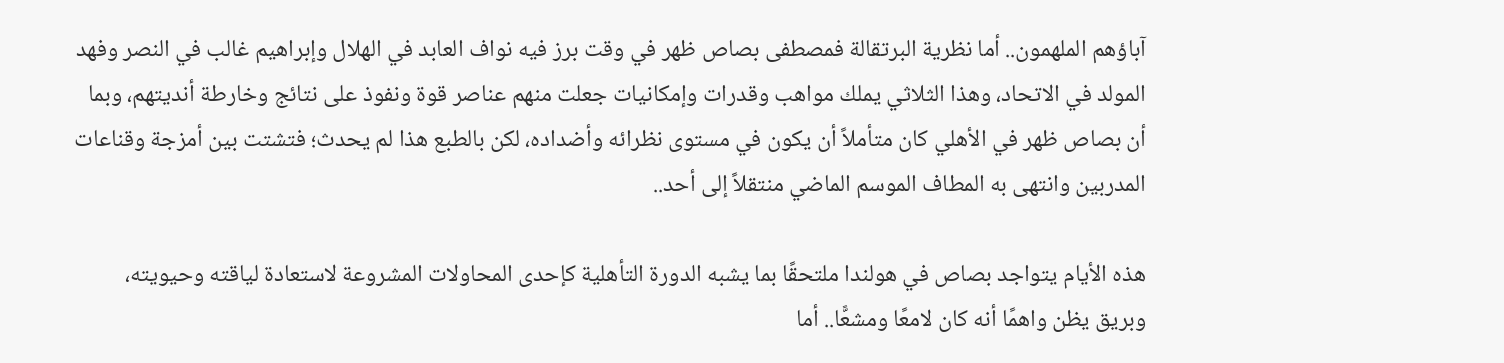آباؤهم الملهمون.. أما نظرية البرتقالة فمصطفى بصاص ظهر في وقت برز فيه نواف العابد في الهلال وإبراهيم غالب في النصر وفهد المولد في الاتحاد، وهذا الثلاثي يملك مواهب وقدرات وإمكانيات جعلت منهم عناصر قوة ونفوذ على نتائج وخارطة أنديتهم، وبما أن بصاص ظهر في الأهلي كان متأملاً أن يكون في مستوى نظرائه وأضداده، لكن بالطبع هذا لم يحدث؛ فتشتت بين أمزجة وقناعات المدربين وانتهى به المطاف الموسم الماضي منتقلاً إلى أحد..

هذه الأيام يتواجد بصاص في هولندا ملتحقًا بما يشبه الدورة التأهلية كإحدى المحاولات المشروعة لاستعادة لياقته وحيويته، وبريق يظن واهمًا أنه كان لامعًا ومشعًّا.. أما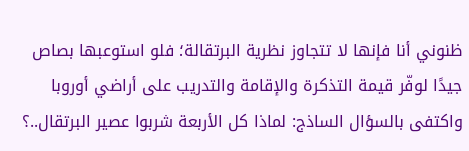ظنوني أنا فإنها لا تتجاوز نظرية البرتقالة؛ فلو استوعبها بصاص جيدًا لوفّر قيمة التذكرة والإقامة والتدريب على أراضي أوروبا واكتفى بالسؤال الساذج: لماذا كل الأربعة شربوا عصير البرتقال..؟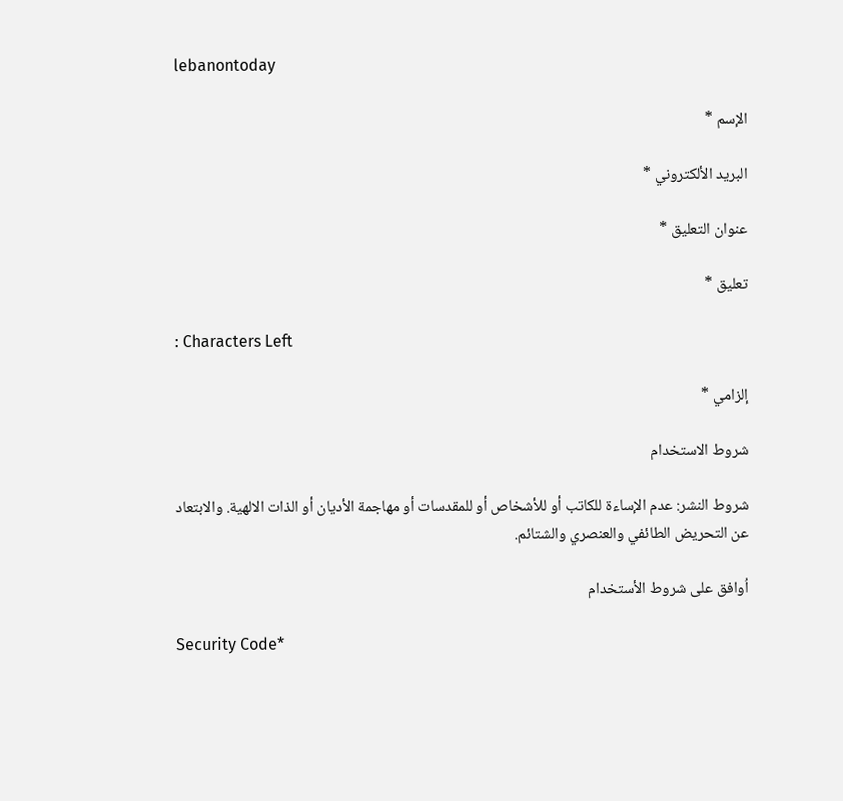lebanontoday

الإسم *

البريد الألكتروني *

عنوان التعليق *

تعليق *

: Characters Left

إلزامي *

شروط الاستخدام

شروط النشر: عدم الإساءة للكاتب أو للأشخاص أو للمقدسات أو مهاجمة الأديان أو الذات الالهية. والابتعاد عن التحريض الطائفي والعنصري والشتائم.

اُوافق على شروط الأستخدام

Security Code*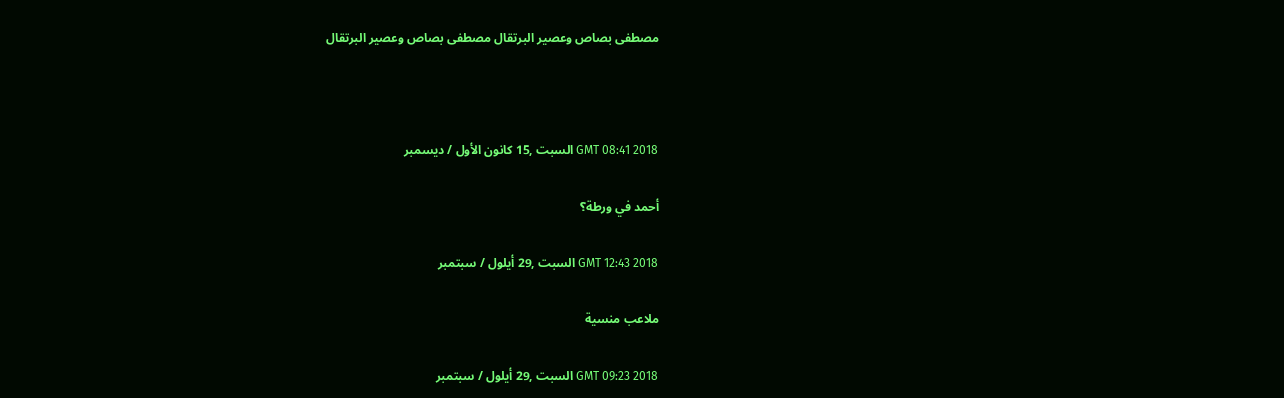مصطفى بصاص وعصير البرتقال مصطفى بصاص وعصير البرتقال



GMT 08:41 2018 السبت ,15 كانون الأول / ديسمبر

أحمد في ورطة؟

GMT 12:43 2018 السبت ,29 أيلول / سبتمبر

ملاعب منسية

GMT 09:23 2018 السبت ,29 أيلول / سبتمبر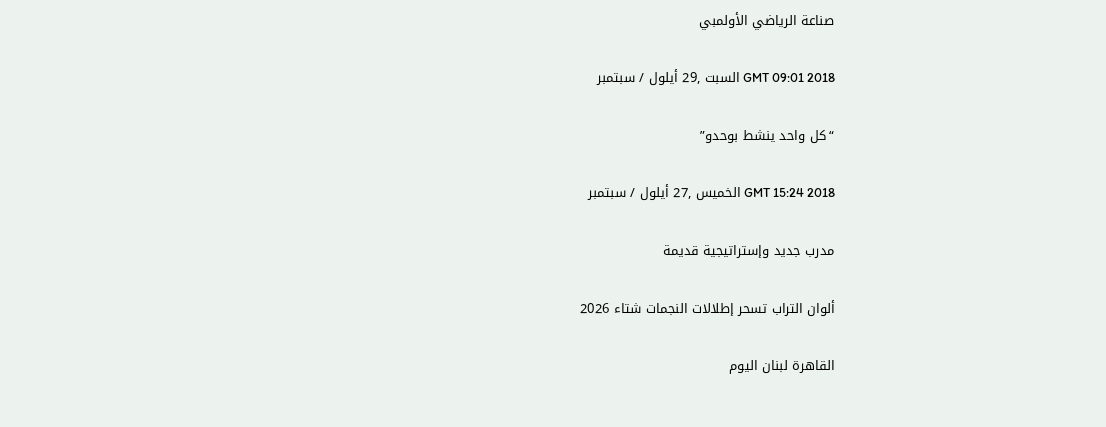صناعة الرياضي الأولمبي

GMT 09:01 2018 السبت ,29 أيلول / سبتمبر

“كل واحد ينشط بوحدو”

GMT 15:24 2018 الخميس ,27 أيلول / سبتمبر

مدرب جديد وإستراتيجية قديمة

ألوان التراب تسحر إطلالات النجمات شتاء 2026

القاهرة لبنان اليوم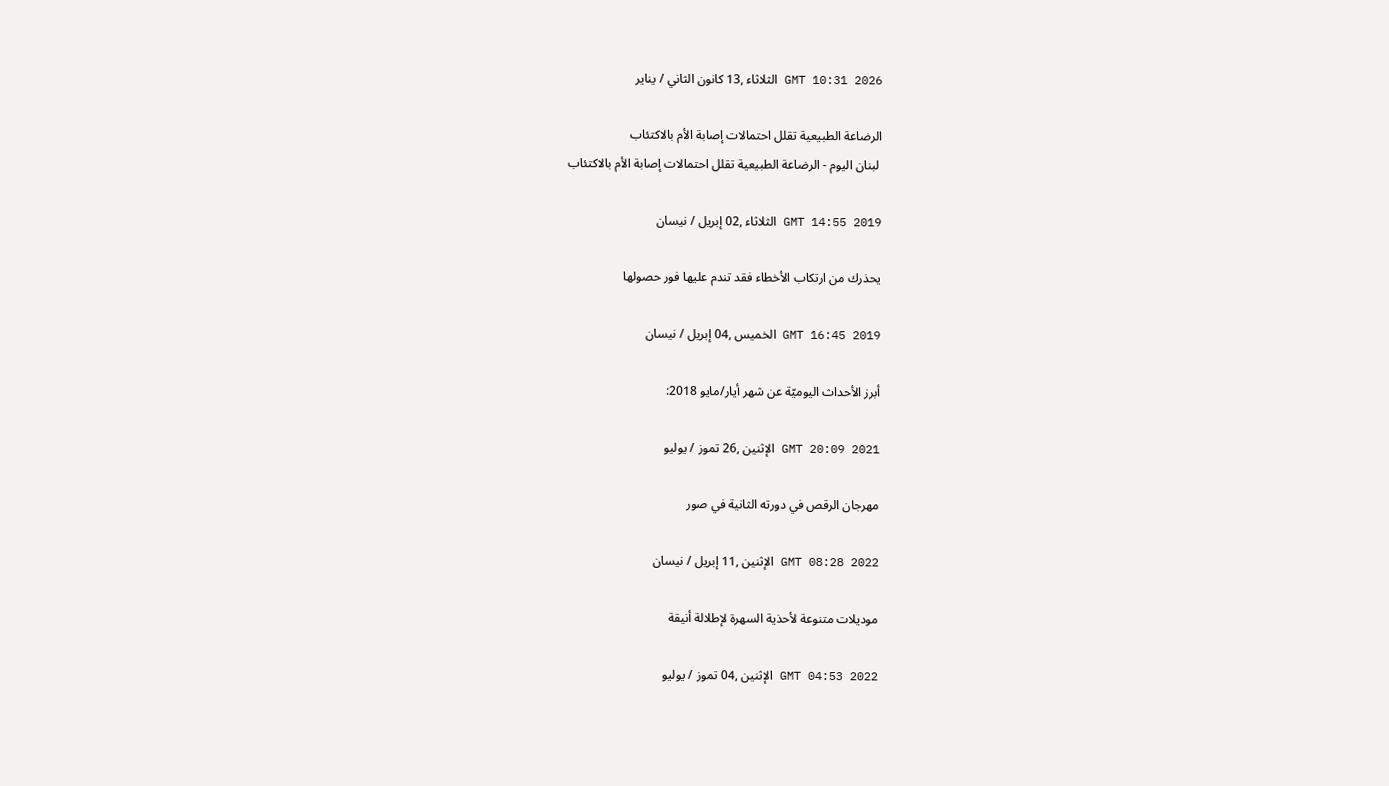GMT 10:31 2026 الثلاثاء ,13 كانون الثاني / يناير

الرضاعة الطبيعية تقلل احتمالات إصابة الأم بالاكتئاب
 لبنان اليوم - الرضاعة الطبيعية تقلل احتمالات إصابة الأم بالاكتئاب

GMT 14:55 2019 الثلاثاء ,02 إبريل / نيسان

يحذرك من ارتكاب الأخطاء فقد تندم عليها فور حصولها

GMT 16:45 2019 الخميس ,04 إبريل / نيسان

أبرز الأحداث اليوميّة عن شهر أيار/مايو 2018:

GMT 20:09 2021 الإثنين ,26 تموز / يوليو

مهرجان الرقص في دورته الثانية في صور

GMT 08:28 2022 الإثنين ,11 إبريل / نيسان

موديلات متنوعة لأحذية السهرة لإطلالة أنيقة

GMT 04:53 2022 الإثنين ,04 تموز / يوليو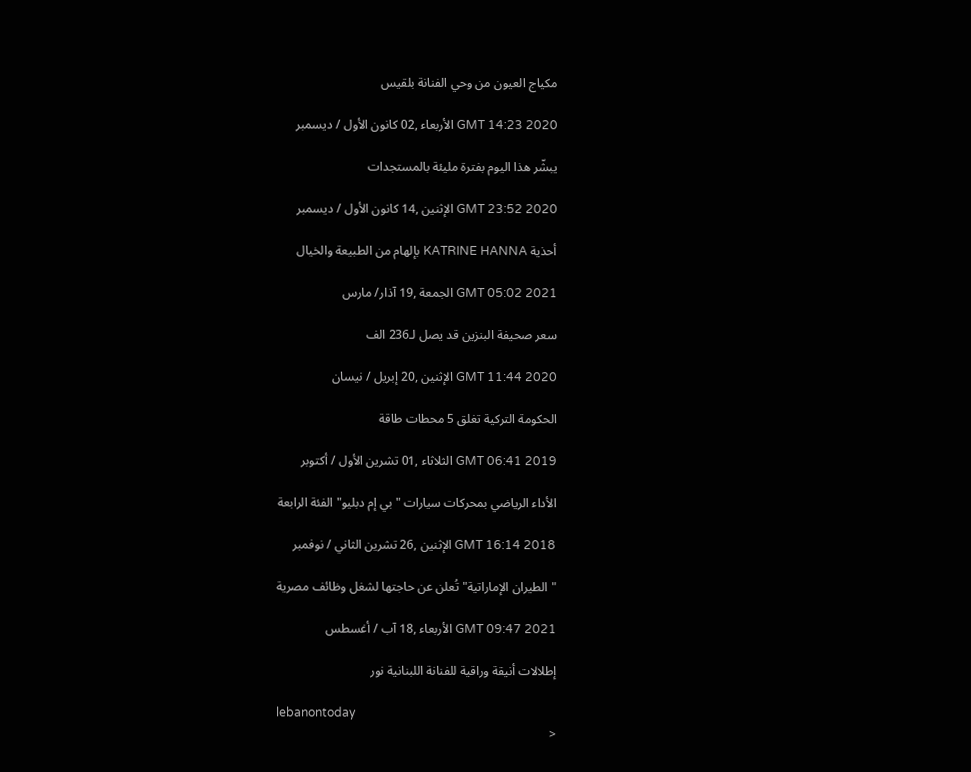مكياج العيون من وحي الفنانة بلقيس

GMT 14:23 2020 الأربعاء ,02 كانون الأول / ديسمبر

يبشّر هذا اليوم بفترة مليئة بالمستجدات

GMT 23:52 2020 الإثنين ,14 كانون الأول / ديسمبر

أحذية KATRINE HANNA بإلهام من الطبيعة والخيال

GMT 05:02 2021 الجمعة ,19 آذار/ مارس

سعر صحيفة البنزين قد يصل لـ236 الف

GMT 11:44 2020 الإثنين ,20 إبريل / نيسان

الحكومة التركية تغلق 5 محطات طاقة

GMT 06:41 2019 الثلاثاء ,01 تشرين الأول / أكتوبر

الأداء الرياضي بمحركات سيارات "بي إم دبليو" الفئة الرابعة

GMT 16:14 2018 الإثنين ,26 تشرين الثاني / نوفمبر

"الطيران الإماراتية" تُعلن عن حاجتها لشغل وظائف مصرية

GMT 09:47 2021 الأربعاء ,18 آب / أغسطس

إطلالات أنيقة وراقية للفنانة اللبنانية نور

lebanontoday
<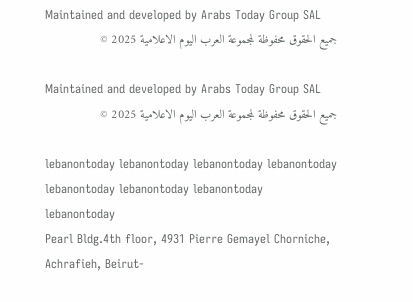Maintained and developed by Arabs Today Group SAL
جميع الحقوق محفوظة لمجموعة العرب اليوم الاعلامية 2025 ©

Maintained and developed by Arabs Today Group SAL
جميع الحقوق محفوظة لمجموعة العرب اليوم الاعلامية 2025 ©

lebanontoday lebanontoday lebanontoday lebanontoday
lebanontoday lebanontoday lebanontoday
lebanontoday
Pearl Bldg.4th floor, 4931 Pierre Gemayel Chorniche, Achrafieh, Beirut-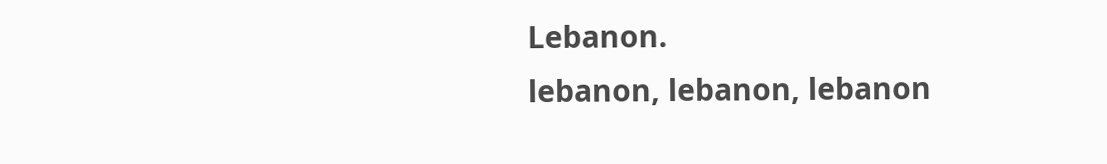Lebanon.
lebanon, lebanon, lebanon